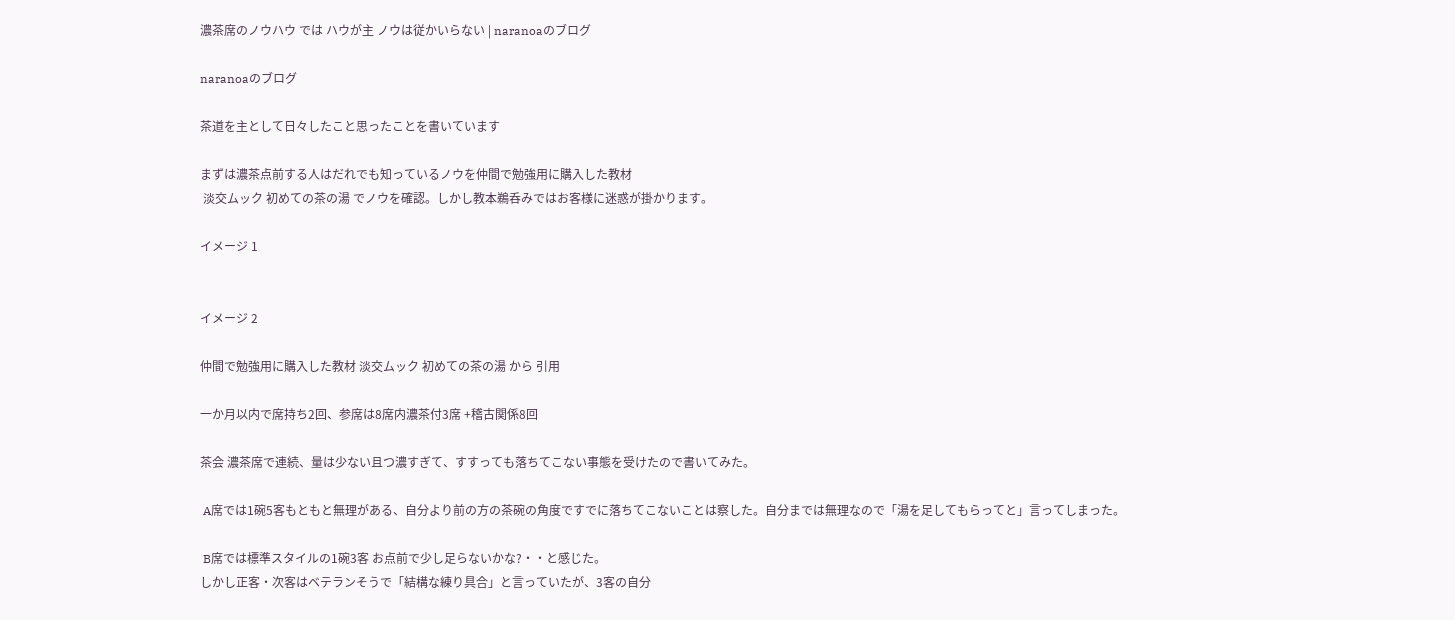濃茶席のノウハウ では ハウが主 ノウは従かいらない | naranoaのブログ

naranoaのブログ

茶道を主として日々したこと思ったことを書いています

まずは濃茶点前する人はだれでも知っているノウを仲間で勉強用に購入した教材
 淡交ムック 初めての茶の湯 でノウを確認。しかし教本鵜呑みではお客様に迷惑が掛かります。

イメージ 1


イメージ 2

仲間で勉強用に購入した教材 淡交ムック 初めての茶の湯 から 引用

一か月以内で席持ち2回、参席は8席内濃茶付3席 +稽古関係8回

茶会 濃茶席で連続、量は少ない且つ濃すぎて、すすっても落ちてこない事態を受けたので書いてみた。

 A席では1碗5客もともと無理がある、自分より前の方の茶碗の角度ですでに落ちてこないことは察した。自分までは無理なので「湯を足してもらってと」言ってしまった。

 B席では標準スタイルの1碗3客 お点前で少し足らないかな?・・と感じた。
しかし正客・次客はベテランそうで「結構な練り具合」と言っていたが、3客の自分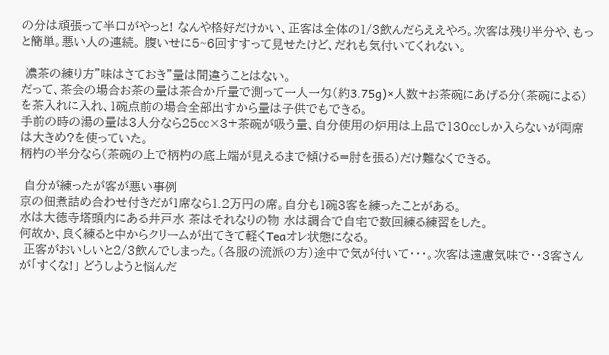の分は頑張って半口がやっと! なんや格好だけかい、正客は全体の1/3飲んだらええやろ。次客は残り半分や、もっと簡単。悪い人の連続。 腹いせに5~6回すすって見せたけど、だれも気付いてくれない。

 濃茶の練り方”味はさておき”量は間違うことはない。
だって、茶会の場合お茶の量は茶合か斤量で測って一人一匁(約3.75g)×人数+お茶碗にあげる分(茶碗による)を茶入れに入れ、1碗点前の場合全部出すから量は子供でもできる。
手前の時の湯の量は3人分なら25㏄×3+茶碗が吸う量、自分使用の炉用は上品で130㏄しか入らないが両席は大きめ?を使っていた。
柄杓の半分なら(茶碗の上で柄杓の底上端が見えるまで傾ける=肘を張る)だけ難なくできる。

 自分が練ったが客が悪い事例
京の佃煮詰め合わせ付きだが1席なら1.2万円の席。自分も1碗3客を練ったことがある。
水は大徳寺塔頭内にある井戸水 茶はそれなりの物 水は調合で自宅で数回練る練習をした。
何故か、良く練ると中からクリームが出てきて軽くTeaオレ状態になる。
 正客がおいしいと2/3飲んでしまった。(各服の流派の方)途中で気が付いて・・・。次客は遠慮気味で・・3客さんが「すくな!」 どうしようと悩んだ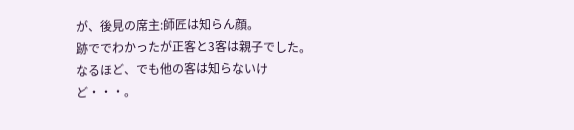が、後見の席主:師匠は知らん顔。
跡ででわかったが正客と3客は親子でした。なるほど、でも他の客は知らないけど・・・。